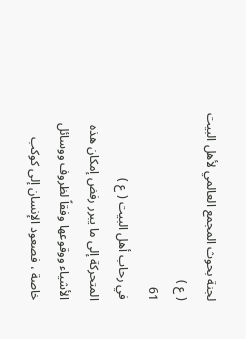لجنة بحوث المجمع العالمي لأهل البيت ( ع )
61
في رحاب أهل البيت ( ع )
المتحركة إلى ما يبرر رفض إمكان هذه الأشياء ووقوعها وفقاً لظروف ووسائل خاصة ، فصعود الإنسان إلى كوكب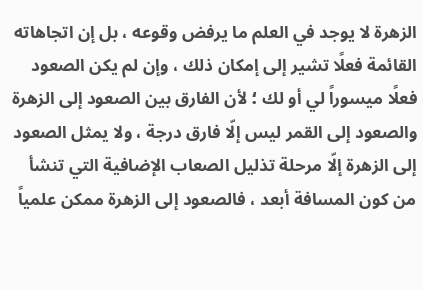الزهرة لا يوجد في العلم ما يرفض وقوعه ، بل إن اتجاهاته القائمة فعلًا تشير إلى إمكان ذلك ، وإن لم يكن الصعود فعلًا ميسوراً لي أو لك ؛ لأن الفارق بين الصعود إلى الزهرة والصعود إلى القمر ليس إلّا فارق درجة ، ولا يمثل الصعود إلى الزهرة إلّا مرحلة تذليل الصعاب الإضافية التي تنشأ من كون المسافة أبعد ، فالصعود إلى الزهرة ممكن علمياً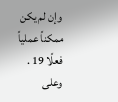وإن لم يكن ممكناً عملياً فعلًا 19 . وعلى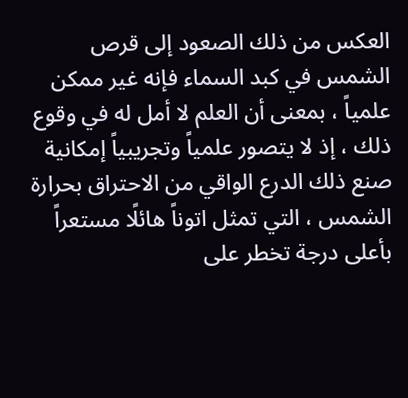العكس من ذلك الصعود إلى قرص الشمس في كبد السماء فإنه غير ممكن علمياً ، بمعنى أن العلم لا أمل له في وقوع ذلك ، إذ لا يتصور علمياً وتجريبياً إمكانية صنع ذلك الدرع الواقي من الاحتراق بحرارة الشمس ، التي تمثل اتوناً هائلًا مستعراً بأعلى درجة تخطر على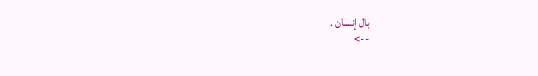بال إنسان .
-->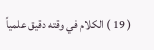( 19 ) الكلام في وقته دقيق علمياً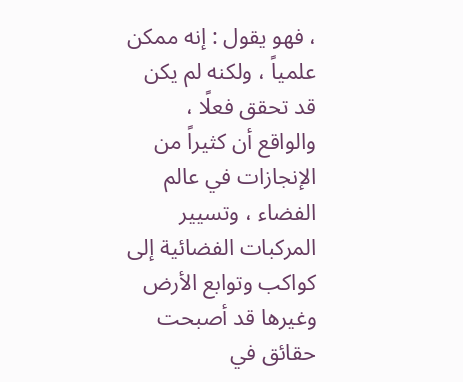، فهو يقول : إنه ممكن علمياً ، ولكنه لم يكن قد تحقق فعلًا ، والواقع أن كثيراً من الإنجازات في عالم الفضاء ، وتسيير المركبات الفضائية إلى كواكب وتوابع الأرض وغيرها قد أصبحت حقائق في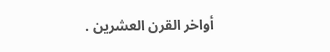أواخر القرن العشرين .